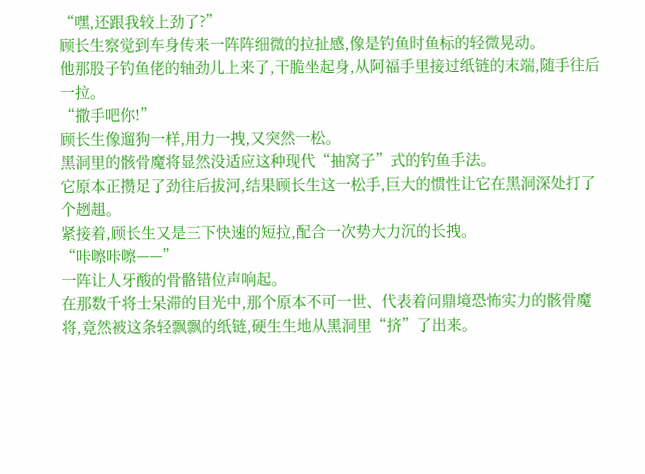“嘿,还跟我较上劲了?”
顾长生察觉到车身传来一阵阵细微的拉扯感,像是钓鱼时鱼标的轻微晃动。
他那股子钓鱼佬的轴劲儿上来了,干脆坐起身,从阿福手里接过纸链的末端,随手往后一拉。
“撒手吧你!”
顾长生像遛狗一样,用力一拽,又突然一松。
黑洞里的骸骨魔将显然没适应这种现代“抽窝子”式的钓鱼手法。
它原本正攒足了劲往后拔河,结果顾长生这一松手,巨大的惯性让它在黑洞深处打了个趔趄。
紧接着,顾长生又是三下快速的短拉,配合一次势大力沉的长拽。
“咔嚓咔嚓——”
一阵让人牙酸的骨骼错位声响起。
在那数千将士呆滞的目光中,那个原本不可一世、代表着问鼎境恐怖实力的骸骨魔将,竟然被这条轻飘飘的纸链,硬生生地从黑洞里“挤”了出来。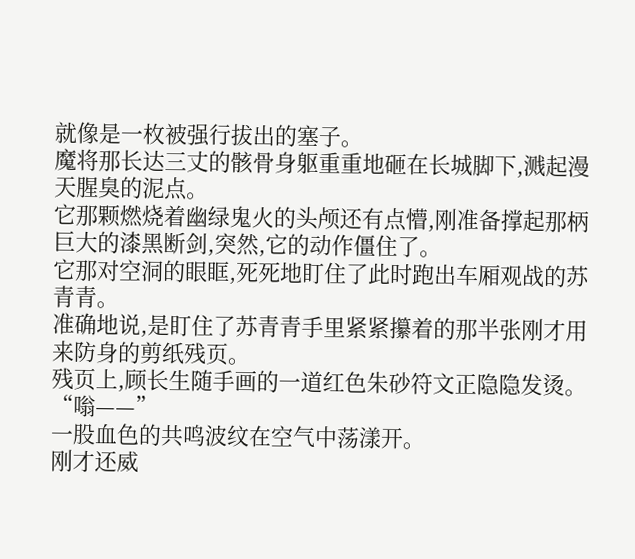就像是一枚被强行拔出的塞子。
魔将那长达三丈的骸骨身躯重重地砸在长城脚下,溅起漫天腥臭的泥点。
它那颗燃烧着幽绿鬼火的头颅还有点懵,刚准备撑起那柄巨大的漆黑断剑,突然,它的动作僵住了。
它那对空洞的眼眶,死死地盯住了此时跑出车厢观战的苏青青。
准确地说,是盯住了苏青青手里紧紧攥着的那半张刚才用来防身的剪纸残页。
残页上,顾长生随手画的一道红色朱砂符文正隐隐发烫。
“嗡——”
一股血色的共鸣波纹在空气中荡漾开。
刚才还威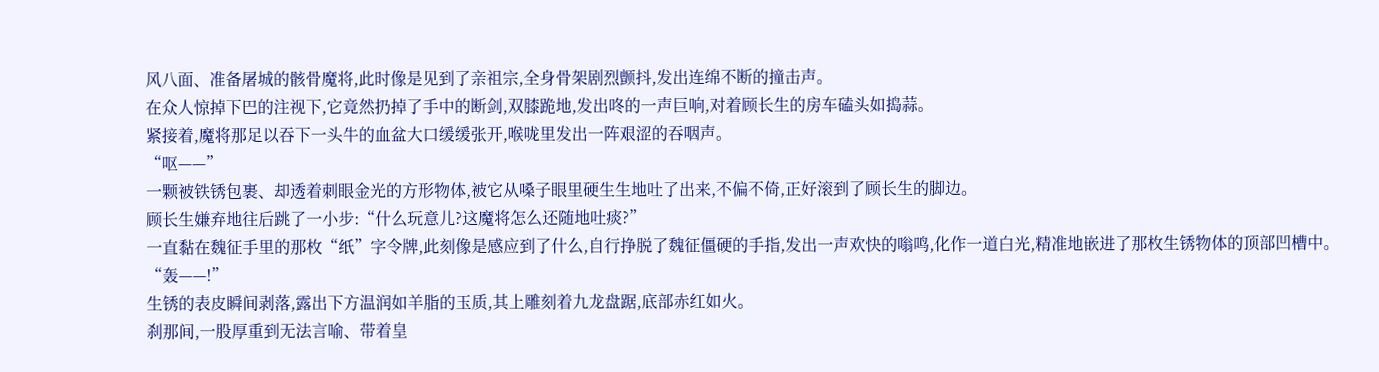风八面、准备屠城的骸骨魔将,此时像是见到了亲祖宗,全身骨架剧烈颤抖,发出连绵不断的撞击声。
在众人惊掉下巴的注视下,它竟然扔掉了手中的断剑,双膝跪地,发出咚的一声巨响,对着顾长生的房车磕头如捣蒜。
紧接着,魔将那足以吞下一头牛的血盆大口缓缓张开,喉咙里发出一阵艰涩的吞咽声。
“呕——”
一颗被铁锈包裹、却透着刺眼金光的方形物体,被它从嗓子眼里硬生生地吐了出来,不偏不倚,正好滚到了顾长生的脚边。
顾长生嫌弃地往后跳了一小步:“什么玩意儿?这魔将怎么还随地吐痰?”
一直黏在魏征手里的那枚“纸”字令牌,此刻像是感应到了什么,自行挣脱了魏征僵硬的手指,发出一声欢快的嗡鸣,化作一道白光,精准地嵌进了那枚生锈物体的顶部凹槽中。
“轰——!”
生锈的表皮瞬间剥落,露出下方温润如羊脂的玉质,其上雕刻着九龙盘踞,底部赤红如火。
刹那间,一股厚重到无法言喻、带着皇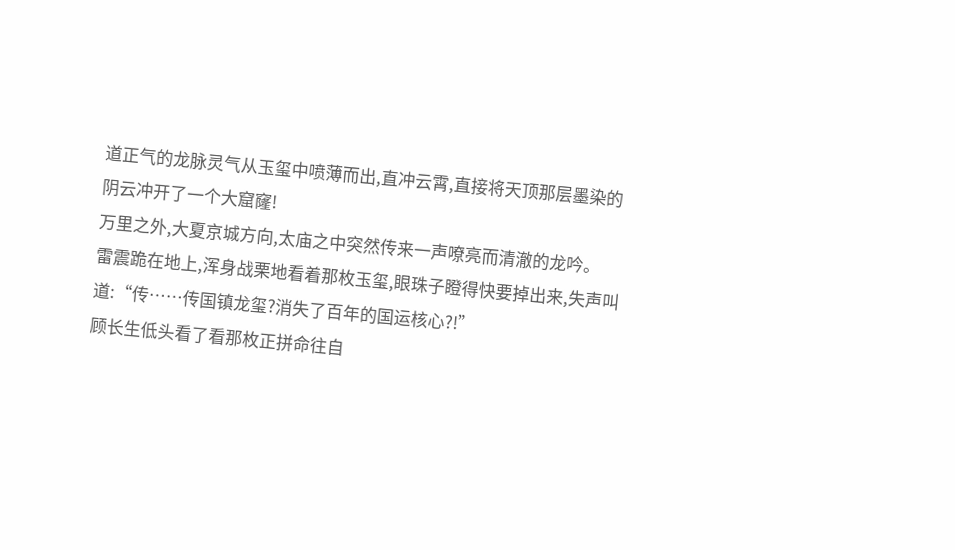道正气的龙脉灵气从玉玺中喷薄而出,直冲云霄,直接将天顶那层墨染的阴云冲开了一个大窟窿!
万里之外,大夏京城方向,太庙之中突然传来一声嘹亮而清澈的龙吟。
雷震跪在地上,浑身战栗地看着那枚玉玺,眼珠子瞪得快要掉出来,失声叫道:“传……传国镇龙玺?消失了百年的国运核心?!”
顾长生低头看了看那枚正拼命往自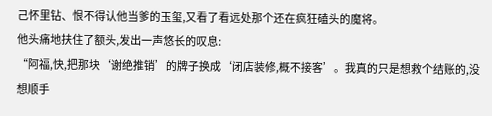己怀里钻、恨不得认他当爹的玉玺,又看了看远处那个还在疯狂磕头的魔将。
他头痛地扶住了额头,发出一声悠长的叹息:
“阿福,快,把那块‘谢绝推销’的牌子换成‘闭店装修,概不接客’。我真的只是想救个结账的,没想顺手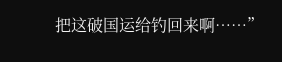把这破国运给钓回来啊……”